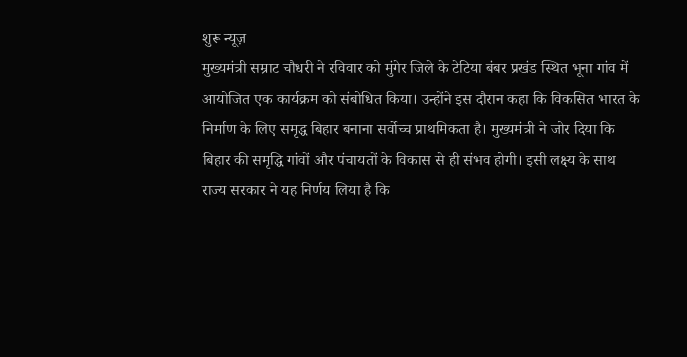शुरू न्यूज़
मुख्यमंत्री सम्राट चौधरी ने रविवार को मुंगेर जिले के टेटिया बंबर प्रखंड स्थित भूना गांव में आयोजित एक कार्यक्रम को संबोधित किया। उन्होंने इस दौरान कहा कि विकसित भारत के निर्माण के लिए समृद्ध बिहार बनाना सर्वोच्च प्राथमिकता है। मुख्यमंत्री ने जोर दिया कि बिहार की समृद्धि गांवों और पंचायतों के विकास से ही संभव होगी। इसी लक्ष्य के साथ राज्य सरकार ने यह निर्णय लिया है कि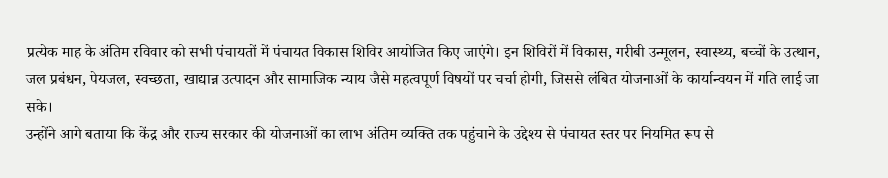प्रत्येक माह के अंतिम रविवार को सभी पंचायतों में पंचायत विकास शिविर आयोजित किए जाएंगे। इन शिविरों में विकास, गरीबी उन्मूलन, स्वास्थ्य, बच्चों के उत्थान, जल प्रबंधन, पेयजल, स्वच्छता, खाद्यान्न उत्पादन और सामाजिक न्याय जैसे महत्वपूर्ण विषयों पर चर्चा होगी, जिससे लंबित योजनाओं के कार्यान्वयन में गति लाई जा सके।
उन्होंने आगे बताया कि केंद्र और राज्य सरकार की योजनाओं का लाभ अंतिम व्यक्ति तक पहुंचाने के उद्देश्य से पंचायत स्तर पर नियमित रूप से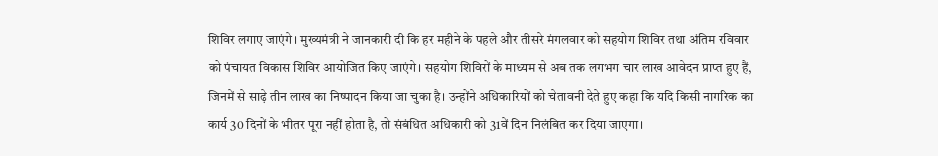शिविर लगाए जाएंगे। मुख्यमंत्री ने जानकारी दी कि हर महीने के पहले और तीसरे मंगलवार को सहयोग शिविर तथा अंतिम रविवार को पंचायत विकास शिविर आयोजित किए जाएंगे। सहयोग शिविरों के माध्यम से अब तक लगभग चार लाख आवेदन प्राप्त हुए हैं, जिनमें से साढ़े तीन लाख का निष्पादन किया जा चुका है। उन्होंने अधिकारियों को चेतावनी देते हुए कहा कि यदि किसी नागरिक का कार्य 30 दिनों के भीतर पूरा नहीं होता है, तो संबंधित अधिकारी को 31वें दिन निलंबित कर दिया जाएगा।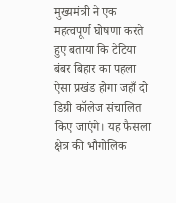मुख्यमंत्री ने एक महत्वपूर्ण घोषणा करते हुए बताया कि टेटिया बंबर बिहार का पहला ऐसा प्रखंड होगा जहाँ दो डिग्री कॉलेज संचालित किए जाएंगे। यह फैसला क्षेत्र की भौगोलिक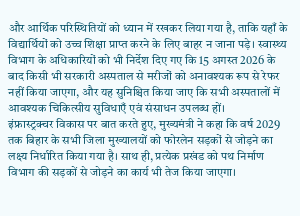और आर्थिक परिस्थितियों को ध्यान में रखकर लिया गया है, ताकि यहाँ के विद्यार्थियों को उच्च शिक्षा प्राप्त करने के लिए बाहर न जाना पड़े। स्वास्थ्य विभाग के अधिकारियों को भी निर्देश दिए गए कि 15 अगस्त 2026 के बाद किसी भी सरकारी अस्पताल से मरीजों को अनावश्यक रूप से रेफर नहीं किया जाएगा, और यह सुनिश्चित किया जाए कि सभी अस्पतालों में आवश्यक चिकित्सीय सुविधाएँ एवं संसाधन उपलब्ध हों।
इंफ्रास्ट्रक्चर विकास पर बात करते हुए, मुख्यमंत्री ने कहा कि वर्ष 2029 तक बिहार के सभी जिला मुख्यालयों को फोरलेन सड़कों से जोड़ने का लक्ष्य निर्धारित किया गया है। साथ ही, प्रत्येक प्रखंड को पथ निर्माण विभाग की सड़कों से जोड़ने का कार्य भी तेज किया जाएगा।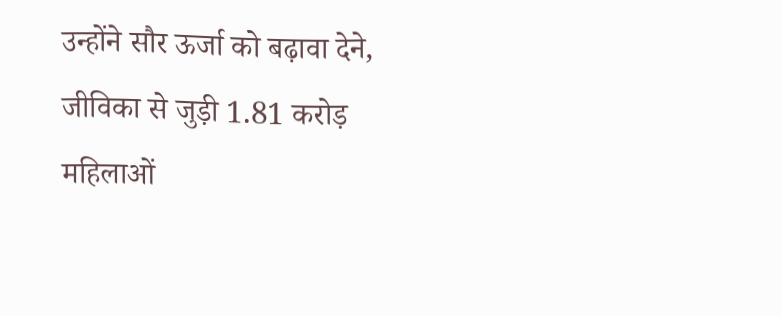उन्होंने सौर ऊर्जा को बढ़ावा देने, जीविका से जुड़ी 1.81 करोड़ महिलाओं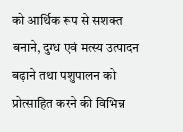को आर्थिक रूप से सशक्त बनाने, दुग्ध एवं मत्स्य उत्पादन बढ़ाने तथा पशुपालन को प्रोत्साहित करने की विभिन्न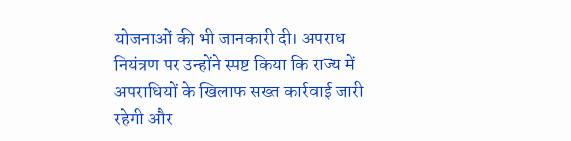योजनाओं की भी जानकारी दी। अपराध नियंत्रण पर उन्होंने स्पष्ट किया कि राज्य में अपराधियों के खिलाफ सख्त कार्रवाई जारी रहेगी और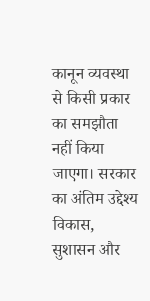कानून व्यवस्था से किसी प्रकार का समझौता नहीं किया जाएगा। सरकार का अंतिम उद्देश्य विकास, सुशासन और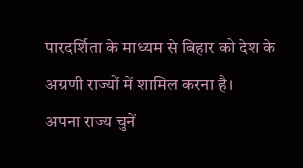पारदर्शिता के माध्यम से बिहार को देश के अग्रणी राज्यों में शामिल करना है।
अपना राज्य चुनें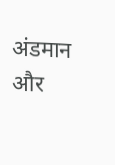अंडमान और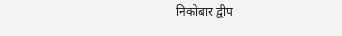निकोबार द्वीप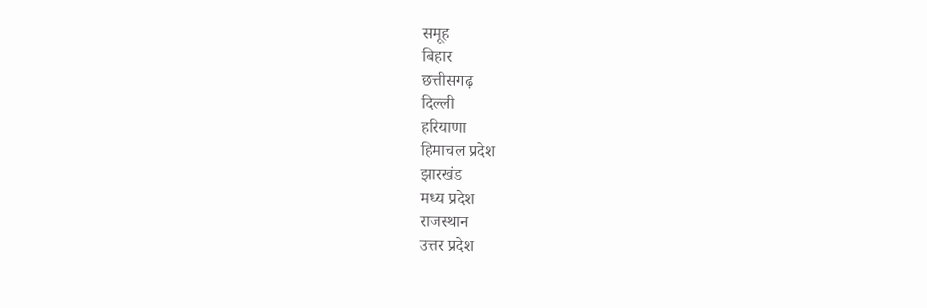समूह
बिहार
छत्तीसगढ़
दिल्ली
हरियाणा
हिमाचल प्रदेश
झारखंड
मध्य प्रदेश
राजस्थान
उत्तर प्रदेश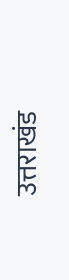उत्तराखंड